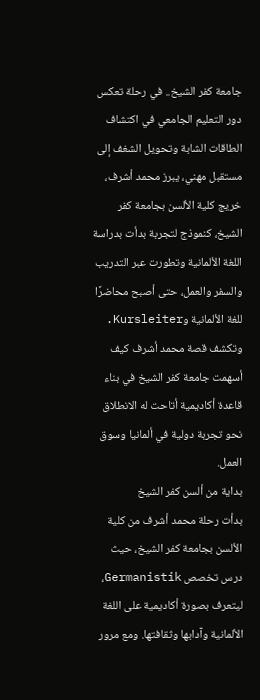جامعة كفر الشيخ.. في رحلة تعكس دور التعليم الجامعي في اكتشاف الطاقات الشابة وتحويل الشغف إلى مستقبل مهني، يبرز محمد أشرف، خريج كلية الألسن بجامعة كفر الشيخ، كنموذج لتجربة بدأت بدراسة اللغة الألمانية وتطورت عبر التدريب والسفر والعمل، حتى أصبح محاضرًا للغة الألمانية وKursleiter. وتكشف قصة محمد أشرف كيف أسهمت جامعة كفر الشيخ في بناء قاعدة أكاديمية أتاحت له الانطلاق نحو تجربة دولية في ألمانيا وسوق العمل.
بداية من ألسن كفر الشيخ
بدأت رحلة محمد أشرف من كلية الألسن بجامعة كفر الشيخ، حيث درس تخصص Germanistik، ليتعرف بصورة أكاديمية على اللغة الألمانية وآدابها وثقافتها. ومع مرور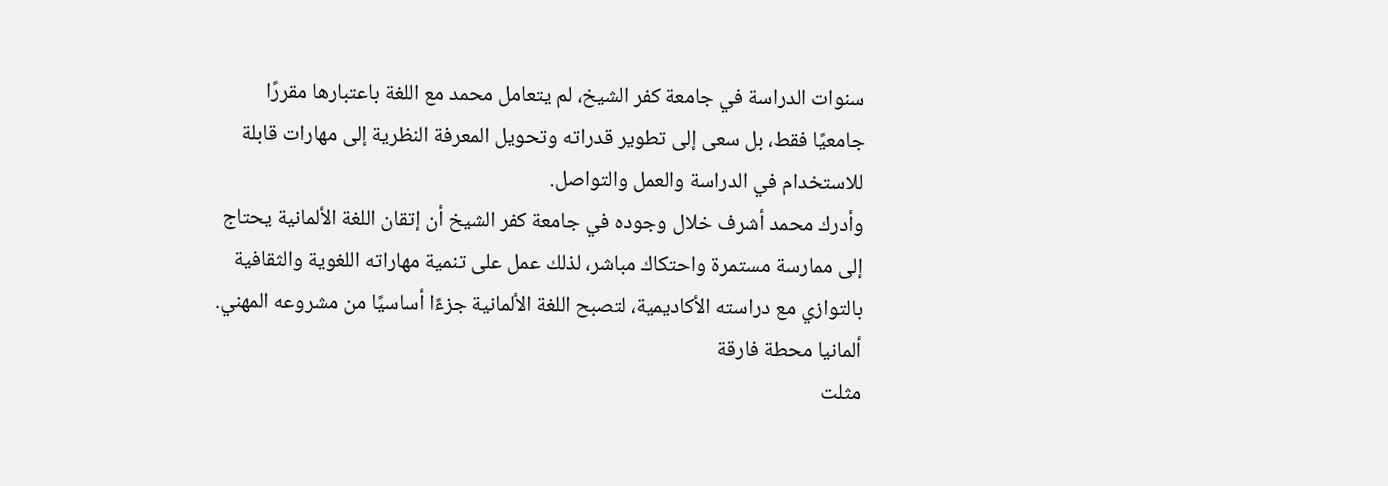سنوات الدراسة في جامعة كفر الشيخ، لم يتعامل محمد مع اللغة باعتبارها مقررًا جامعيًا فقط، بل سعى إلى تطوير قدراته وتحويل المعرفة النظرية إلى مهارات قابلة للاستخدام في الدراسة والعمل والتواصل.
وأدرك محمد أشرف خلال وجوده في جامعة كفر الشيخ أن إتقان اللغة الألمانية يحتاج إلى ممارسة مستمرة واحتكاك مباشر، لذلك عمل على تنمية مهاراته اللغوية والثقافية بالتوازي مع دراسته الأكاديمية، لتصبح اللغة الألمانية جزءًا أساسيًا من مشروعه المهني.
ألمانيا محطة فارقة
مثلت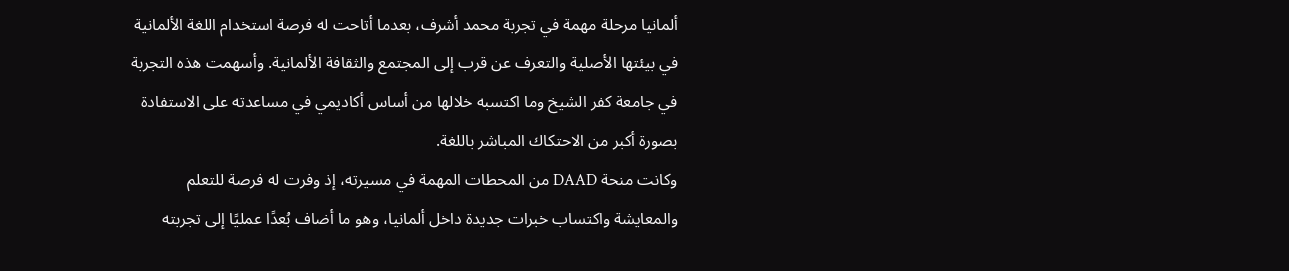ألمانيا مرحلة مهمة في تجربة محمد أشرف، بعدما أتاحت له فرصة استخدام اللغة الألمانية في بيئتها الأصلية والتعرف عن قرب إلى المجتمع والثقافة الألمانية. وأسهمت هذه التجربة في جامعة كفر الشيخ وما اكتسبه خلالها من أساس أكاديمي في مساعدته على الاستفادة بصورة أكبر من الاحتكاك المباشر باللغة.
وكانت منحة DAAD من المحطات المهمة في مسيرته، إذ وفرت له فرصة للتعلم والمعايشة واكتساب خبرات جديدة داخل ألمانيا، وهو ما أضاف بُعدًا عمليًا إلى تجربته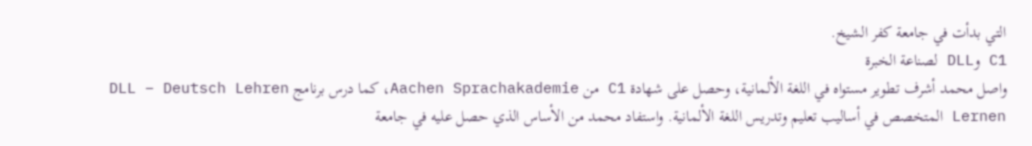التي بدأت في جامعة كفر الشيخ.
C1 وDLL لصناعة الخبرة
واصل محمد أشرف تطوير مستواه في اللغة الألمانية، وحصل على شهادة C1 من Aachen Sprachakademie، كما درس برنامج DLL – Deutsch Lehren Lernen المتخصص في أساليب تعليم وتدريس اللغة الألمانية. واستفاد محمد من الأساس الذي حصل عليه في جامعة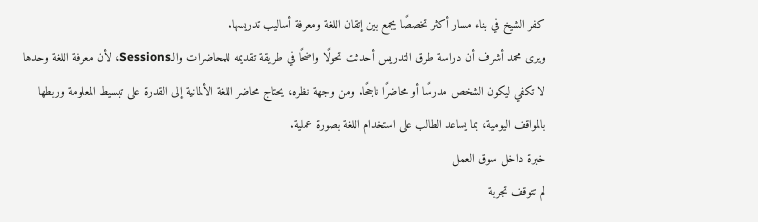كفر الشيخ في بناء مسار أكثر تخصصًا يجمع بين إتقان اللغة ومعرفة أساليب تدريسها.
ويرى محمد أشرف أن دراسة طرق التدريس أحدثت تحولًا واضحًا في طريقة تقديمه للمحاضرات والـSessions، لأن معرفة اللغة وحدها لا تكفي ليكون الشخص مدرسًا أو محاضرًا ناجحًا. ومن وجهة نظره، يحتاج محاضر اللغة الألمانية إلى القدرة على تبسيط المعلومة وربطها بالمواقف اليومية، بما يساعد الطالب على استخدام اللغة بصورة عملية.
خبرة داخل سوق العمل
لم تتوقف تجربة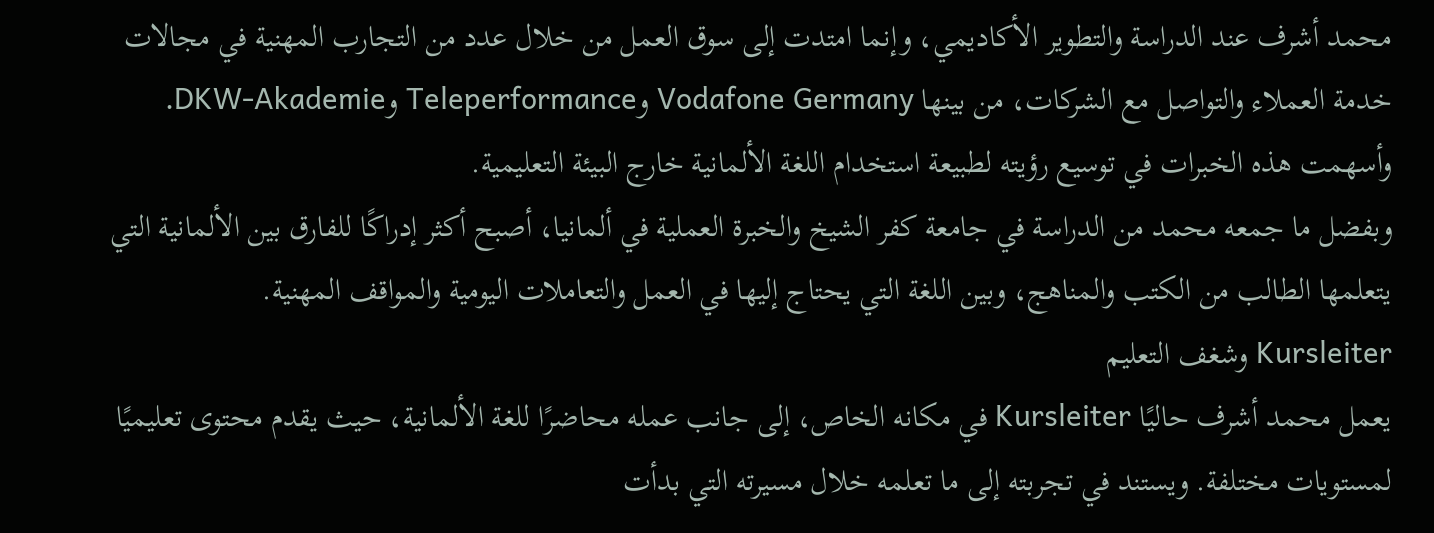محمد أشرف عند الدراسة والتطوير الأكاديمي، وإنما امتدت إلى سوق العمل من خلال عدد من التجارب المهنية في مجالات خدمة العملاء والتواصل مع الشركات، من بينها Vodafone Germany وTeleperformance وDKW-Akademie. وأسهمت هذه الخبرات في توسيع رؤيته لطبيعة استخدام اللغة الألمانية خارج البيئة التعليمية.
وبفضل ما جمعه محمد من الدراسة في جامعة كفر الشيخ والخبرة العملية في ألمانيا، أصبح أكثر إدراكًا للفارق بين الألمانية التي يتعلمها الطالب من الكتب والمناهج، وبين اللغة التي يحتاج إليها في العمل والتعاملات اليومية والمواقف المهنية.
Kursleiter وشغف التعليم
يعمل محمد أشرف حاليًا Kursleiter في مكانه الخاص، إلى جانب عمله محاضرًا للغة الألمانية، حيث يقدم محتوى تعليميًا لمستويات مختلفة. ويستند في تجربته إلى ما تعلمه خلال مسيرته التي بدأت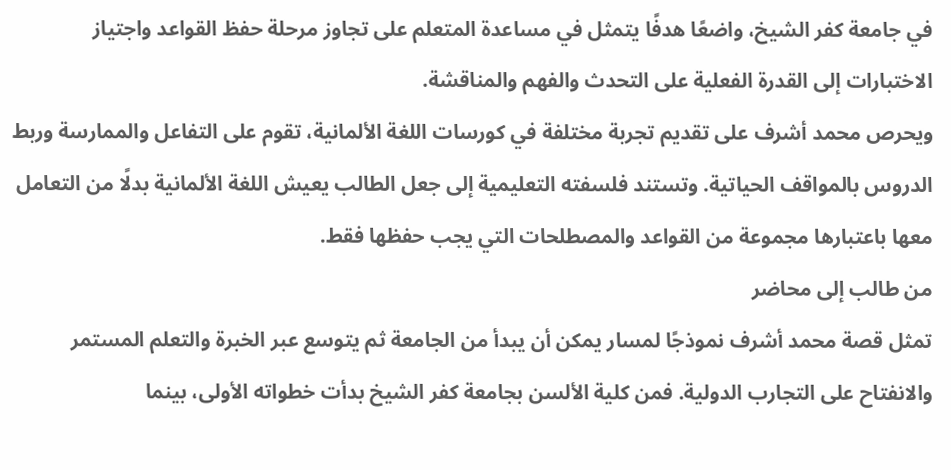في جامعة كفر الشيخ، واضعًا هدفًا يتمثل في مساعدة المتعلم على تجاوز مرحلة حفظ القواعد واجتياز الاختبارات إلى القدرة الفعلية على التحدث والفهم والمناقشة.
ويحرص محمد أشرف على تقديم تجربة مختلفة في كورسات اللغة الألمانية، تقوم على التفاعل والممارسة وربط الدروس بالمواقف الحياتية. وتستند فلسفته التعليمية إلى جعل الطالب يعيش اللغة الألمانية بدلًا من التعامل معها باعتبارها مجموعة من القواعد والمصطلحات التي يجب حفظها فقط.
من طالب إلى محاضر
تمثل قصة محمد أشرف نموذجًا لمسار يمكن أن يبدأ من الجامعة ثم يتوسع عبر الخبرة والتعلم المستمر والانفتاح على التجارب الدولية. فمن كلية الألسن بجامعة كفر الشيخ بدأت خطواته الأولى، بينما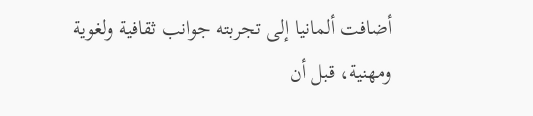أضافت ألمانيا إلى تجربته جوانب ثقافية ولغوية ومهنية، قبل أن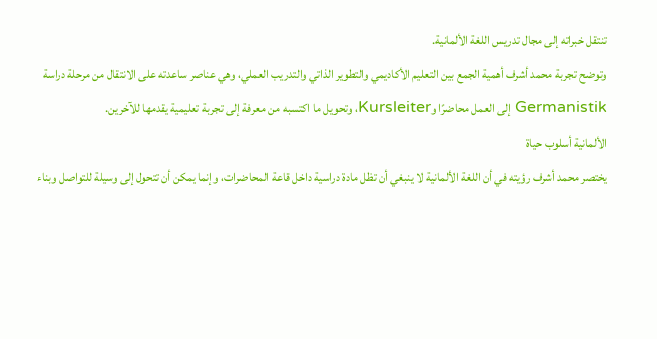تنتقل خبراته إلى مجال تدريس اللغة الألمانية.
وتوضح تجربة محمد أشرف أهمية الجمع بين التعليم الأكاديمي والتطوير الذاتي والتدريب العملي، وهي عناصر ساعدته على الانتقال من مرحلة دراسة Germanistik إلى العمل محاضرًا وKursleiter، وتحويل ما اكتسبه من معرفة إلى تجربة تعليمية يقدمها للآخرين.
الألمانية أسلوب حياة
يختصر محمد أشرف رؤيته في أن اللغة الألمانية لا ينبغي أن تظل مادة دراسية داخل قاعة المحاضرات، وإنما يمكن أن تتحول إلى وسيلة للتواصل وبناء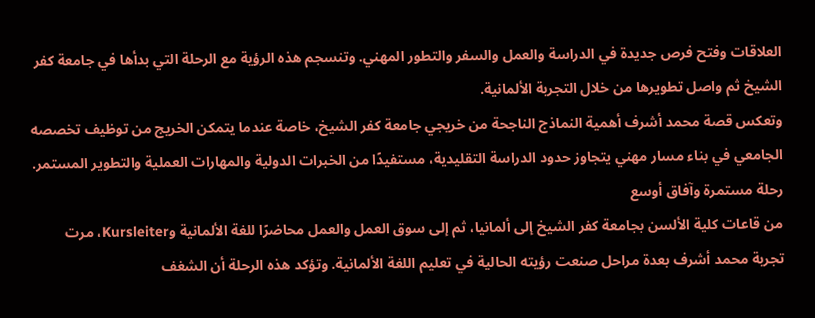العلاقات وفتح فرص جديدة في الدراسة والعمل والسفر والتطور المهني. وتنسجم هذه الرؤية مع الرحلة التي بدأها في جامعة كفر الشيخ ثم واصل تطويرها من خلال التجربة الألمانية.
وتعكس قصة محمد أشرف أهمية النماذج الناجحة من خريجي جامعة كفر الشيخ، خاصة عندما يتمكن الخريج من توظيف تخصصه الجامعي في بناء مسار مهني يتجاوز حدود الدراسة التقليدية، مستفيدًا من الخبرات الدولية والمهارات العملية والتطوير المستمر.
رحلة مستمرة وآفاق أوسع
من قاعات كلية الألسن بجامعة كفر الشيخ إلى ألمانيا، ثم إلى سوق العمل والعمل محاضرًا للغة الألمانية وKursleiter، مرت تجربة محمد أشرف بعدة مراحل صنعت رؤيته الحالية في تعليم اللغة الألمانية. وتؤكد هذه الرحلة أن الشغف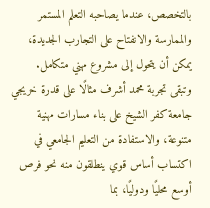بالتخصص، عندما يصاحبه التعلم المستمر والممارسة والانفتاح على التجارب الجديدة، يمكن أن يتحول إلى مشروع مهني متكامل.
وتبقى تجربة محمد أشرف مثالًا على قدرة خريجي جامعة كفر الشيخ على بناء مسارات مهنية متنوعة، والاستفادة من التعليم الجامعي في اكتساب أساس قوي ينطلقون منه نحو فرص أوسع محليًا ودوليًا، بما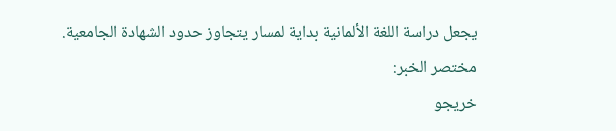يجعل دراسة اللغة الألمانية بداية لمسار يتجاوز حدود الشهادة الجامعية.
مختصر الخبر:
خريجو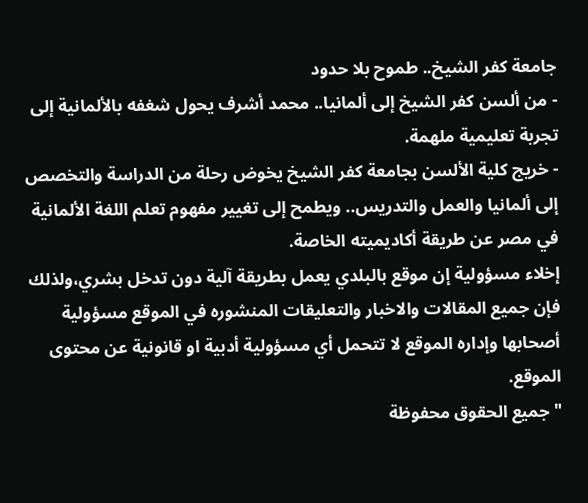جامعة كفر الشيخ.. طموح بلا حدود
- من ألسن كفر الشيخ إلى ألمانيا.. محمد أشرف يحول شغفه بالألمانية إلى تجربة تعليمية ملهمة.
- خريج كلية الألسن بجامعة كفر الشيخ يخوض رحلة من الدراسة والتخصص إلى ألمانيا والعمل والتدريس.. ويطمح إلى تغيير مفهوم تعلم اللغة الألمانية في مصر عن طريقة أكاديميته الخاصة.
إخلاء مسؤولية إن موقع بالبلدي يعمل بطريقة آلية دون تدخل بشري،ولذلك فإن جميع المقالات والاخبار والتعليقات المنشوره في الموقع مسؤولية أصحابها وإداره الموقع لا تتحمل أي مسؤولية أدبية او قانونية عن محتوى الموقع.
"جميع الحقوق محفوظة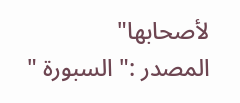لأصحابها"
المصدر :" السبورة "